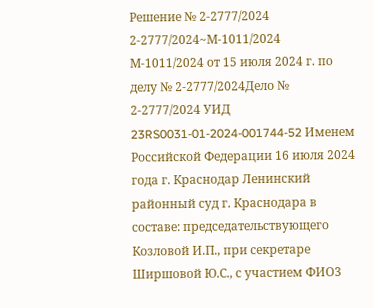Решение № 2-2777/2024 2-2777/2024~М-1011/2024 М-1011/2024 от 15 июля 2024 г. по делу № 2-2777/2024Дело № 2-2777/2024 УИД 23RS0031-01-2024-001744-52 Именем Российской Федерации 16 июля 2024 года г. Краснодар Ленинский районный суд г. Краснодара в составе: председательствующего Козловой И.П., при секретаре Ширшовой Ю.С., с участием ФИО3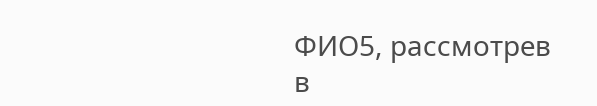ФИО5, рассмотрев в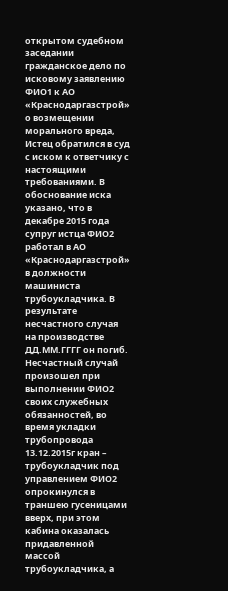открытом судебном заседании гражданское дело по исковому заявлению ФИО1 к АО «Краснодаргазстрой» о возмещении морального вреда, Истец обратился в суд с иском к ответчику с настоящими требованиями. В обоснование иска указано, что в декабре 2015 года супруг истца ФИО2 работал в АО «Краснодаргазстрой» в должности машиниста трубоукладчика. В результате несчастного случая на производстве ДД.ММ.ГГГГ он погиб. Несчастный случай произошел при выполнении ФИО2 своих служебных обязанностей, во время укладки трубопровода 13.12.2015г кран – трубоукладчик под управлением ФИО2 опрокинулся в траншею гусеницами вверх, при этом кабина оказалась придавленной массой трубоукладчика, а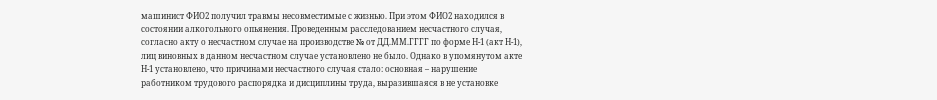машинист ФИО2 получил травмы несовместимые с жизнью. При этом ФИО2 находился в состоянии алкогольного опьянения. Проведенным расследованием несчастного случая, согласно акту о несчастном случае на производстве № от ДД.ММ.ГГГГ по форме Н-1 (акт Н-1), лиц виновных в данном несчастном случае установлено не было. Однако в упомянутом акте Н-1 установлено, что причинами несчастного случая стало: основная – нарушение работником трудового распорядка и дисциплины труда, выразившаяся в не установке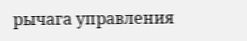рычага управления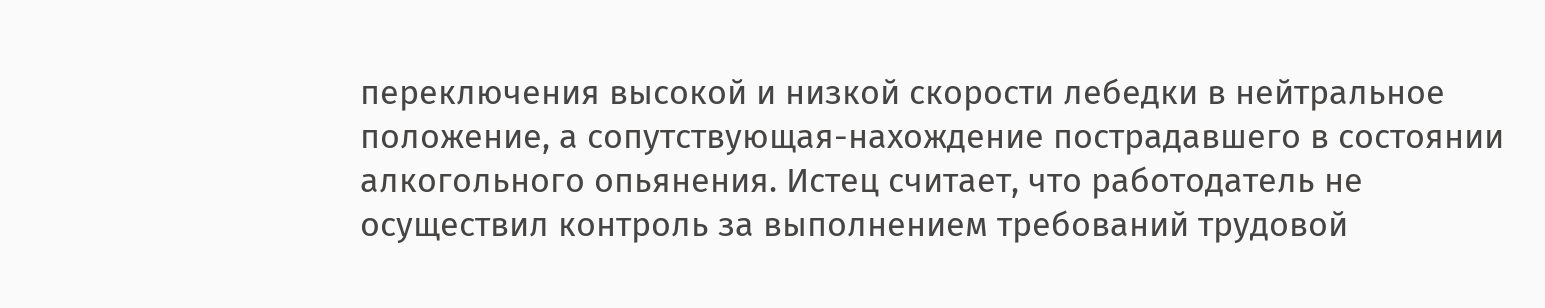переключения высокой и низкой скорости лебедки в нейтральное положение, а сопутствующая-нахождение пострадавшего в состоянии алкогольного опьянения. Истец считает, что работодатель не осуществил контроль за выполнением требований трудовой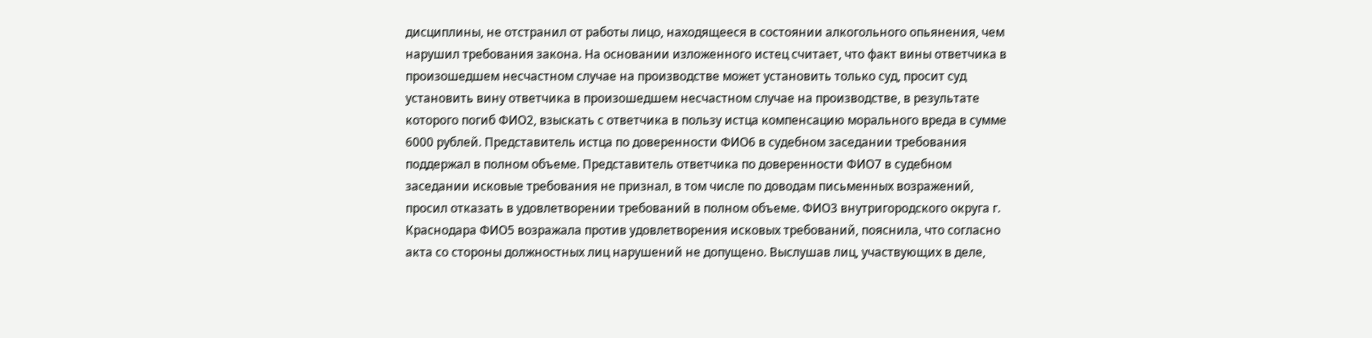дисциплины, не отстранил от работы лицо, находящееся в состоянии алкогольного опьянения, чем нарушил требования закона. На основании изложенного истец считает, что факт вины ответчика в произошедшем несчастном случае на производстве может установить только суд, просит суд установить вину ответчика в произошедшем несчастном случае на производстве, в результате которого погиб ФИО2, взыскать с ответчика в пользу истца компенсацию морального вреда в сумме 6000 рублей. Представитель истца по доверенности ФИО6 в судебном заседании требования поддержал в полном объеме. Представитель ответчика по доверенности ФИО7 в судебном заседании исковые требования не признал, в том числе по доводам письменных возражений, просил отказать в удовлетворении требований в полном объеме. ФИО3 внутригородского округа г. Краснодара ФИО5 возражала против удовлетворения исковых требований, пояснила, что согласно акта со стороны должностных лиц нарушений не допущено. Выслушав лиц, участвующих в деле,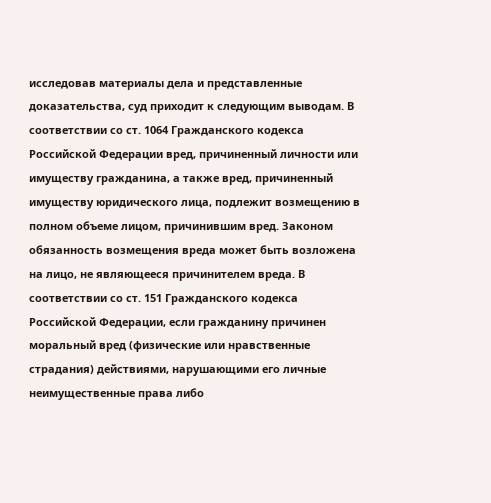исследовав материалы дела и представленные доказательства, суд приходит к следующим выводам. В соответствии со ст. 1064 Гражданского кодекса Российской Федерации вред, причиненный личности или имуществу гражданина, а также вред, причиненный имуществу юридического лица, подлежит возмещению в полном объеме лицом, причинившим вред. Законом обязанность возмещения вреда может быть возложена на лицо, не являющееся причинителем вреда. В соответствии со ст. 151 Гражданского кодекса Российской Федерации, если гражданину причинен моральный вред (физические или нравственные страдания) действиями, нарушающими его личные неимущественные права либо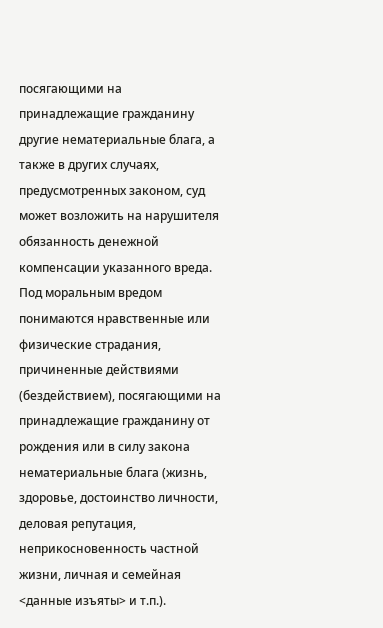посягающими на принадлежащие гражданину другие нематериальные блага, а также в других случаях, предусмотренных законом, суд может возложить на нарушителя обязанность денежной компенсации указанного вреда. Под моральным вредом понимаются нравственные или физические страдания, причиненные действиями (бездействием), посягающими на принадлежащие гражданину от рождения или в силу закона нематериальные блага (жизнь, здоровье, достоинство личности, деловая репутация, неприкосновенность частной жизни, личная и семейная <данные изъяты> и т.п.).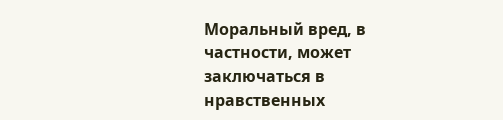Моральный вред, в частности, может заключаться в нравственных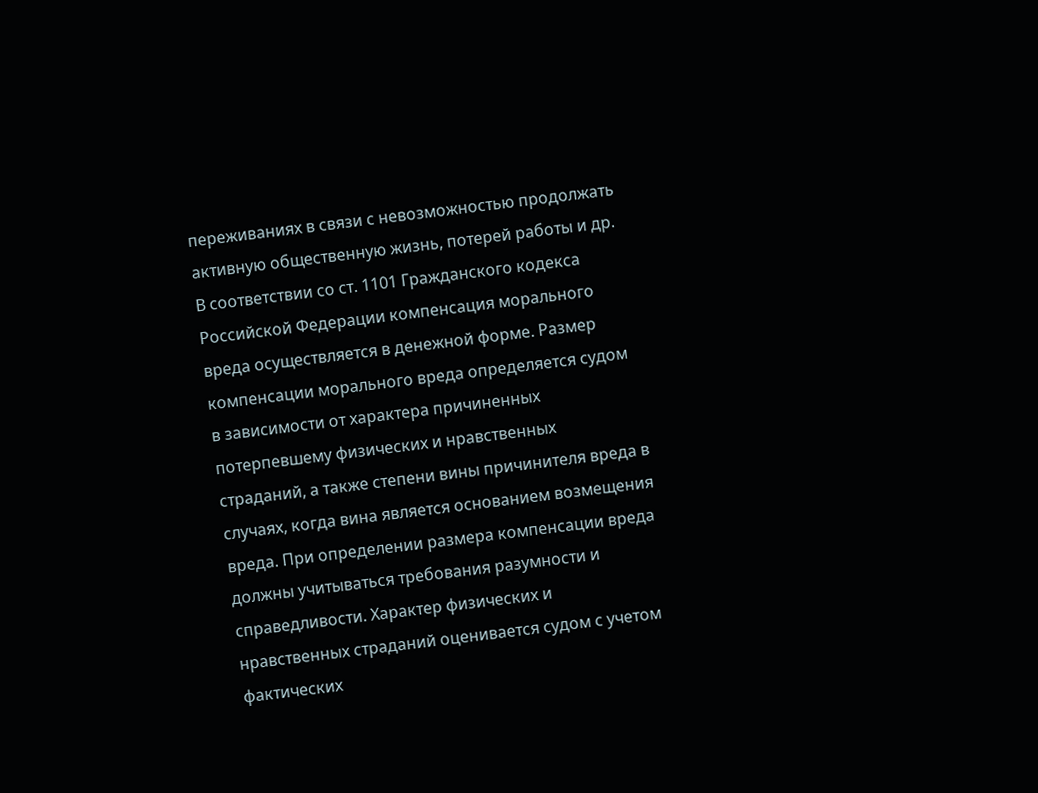переживаниях в связи с невозможностью продолжать активную общественную жизнь, потерей работы и др. В соответствии со ст. 1101 Гражданского кодекса Российской Федерации компенсация морального вреда осуществляется в денежной форме. Размер компенсации морального вреда определяется судом в зависимости от характера причиненных потерпевшему физических и нравственных страданий, а также степени вины причинителя вреда в случаях, когда вина является основанием возмещения вреда. При определении размера компенсации вреда должны учитываться требования разумности и справедливости. Характер физических и нравственных страданий оценивается судом с учетом фактических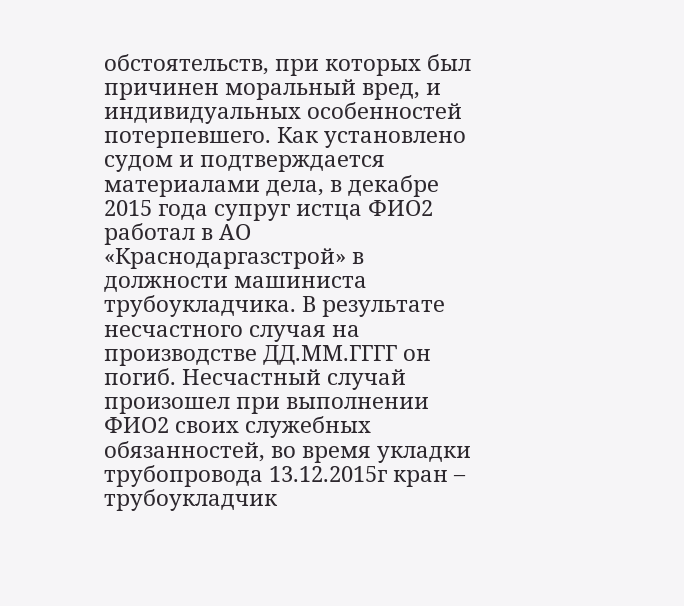обстоятельств, при которых был причинен моральный вред, и индивидуальных особенностей потерпевшего. Как установлено судом и подтверждается материалами дела, в декабре 2015 года супруг истца ФИО2 работал в АО «Краснодаргазстрой» в должности машиниста трубоукладчика. В результате несчастного случая на производстве ДД.ММ.ГГГГ он погиб. Несчастный случай произошел при выполнении ФИО2 своих служебных обязанностей, во время укладки трубопровода 13.12.2015г кран – трубоукладчик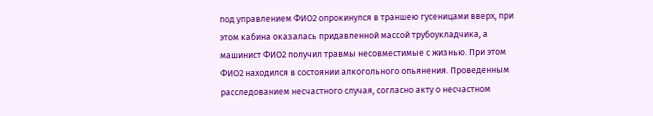под управлением ФИО2 опрокинулся в траншею гусеницами вверх, при этом кабина оказалась придавленной массой трубоукладчика, а машинист ФИО2 получил травмы несовместимые с жизнью. При этом ФИО2 находился в состоянии алкогольного опьянения. Проведенным расследованием несчастного случая, согласно акту о несчастном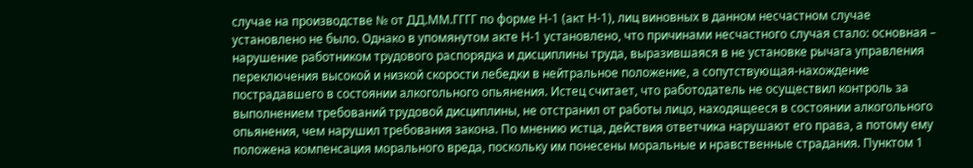случае на производстве № от ДД.ММ.ГГГГ по форме Н-1 (акт Н-1), лиц виновных в данном несчастном случае установлено не было. Однако в упомянутом акте Н-1 установлено, что причинами несчастного случая стало: основная – нарушение работником трудового распорядка и дисциплины труда, выразившаяся в не установке рычага управления переключения высокой и низкой скорости лебедки в нейтральное положение, а сопутствующая-нахождение пострадавшего в состоянии алкогольного опьянения. Истец считает, что работодатель не осуществил контроль за выполнением требований трудовой дисциплины, не отстранил от работы лицо, находящееся в состоянии алкогольного опьянения, чем нарушил требования закона. По мнению истца, действия ответчика нарушают его права, а потому ему положена компенсация морального вреда, поскольку им понесены моральные и нравственные страдания. Пунктом 1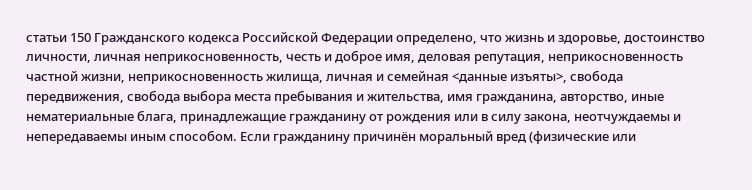статьи 150 Гражданского кодекса Российской Федерации определено, что жизнь и здоровье, достоинство личности, личная неприкосновенность, честь и доброе имя, деловая репутация, неприкосновенность частной жизни, неприкосновенность жилища, личная и семейная <данные изъяты>, свобода передвижения, свобода выбора места пребывания и жительства, имя гражданина, авторство, иные нематериальные блага, принадлежащие гражданину от рождения или в силу закона, неотчуждаемы и непередаваемы иным способом. Если гражданину причинён моральный вред (физические или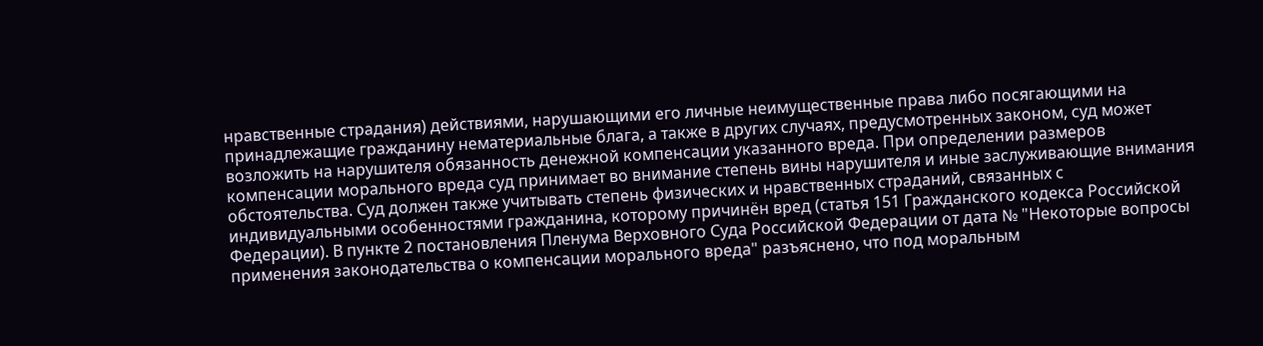нравственные страдания) действиями, нарушающими его личные неимущественные права либо посягающими на принадлежащие гражданину нематериальные блага, а также в других случаях, предусмотренных законом, суд может возложить на нарушителя обязанность денежной компенсации указанного вреда. При определении размеров компенсации морального вреда суд принимает во внимание степень вины нарушителя и иные заслуживающие внимания обстоятельства. Суд должен также учитывать степень физических и нравственных страданий, связанных с индивидуальными особенностями гражданина, которому причинён вред (статья 151 Гражданского кодекса Российской Федерации). В пункте 2 постановления Пленума Верховного Суда Российской Федерации от дата № "Некоторые вопросы применения законодательства о компенсации морального вреда" разъяснено, что под моральным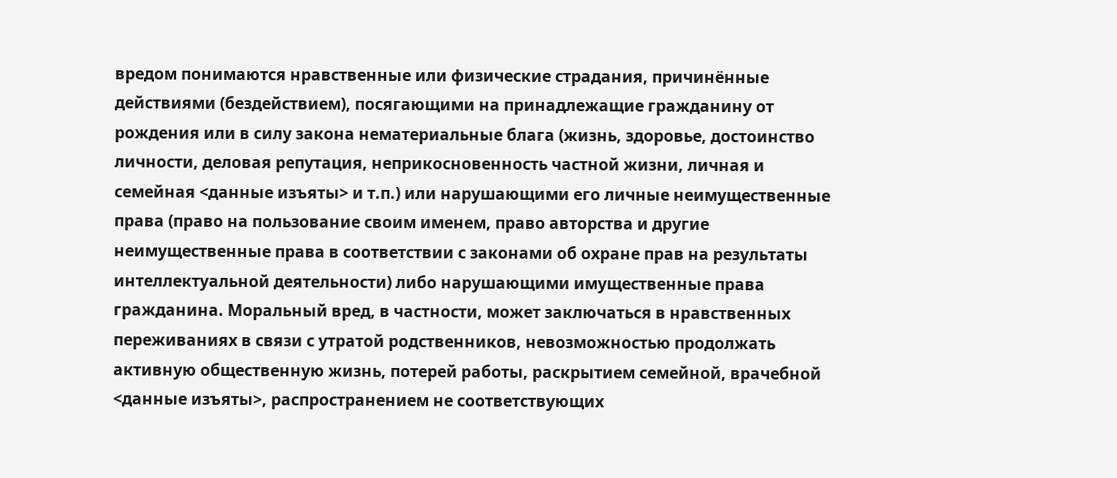вредом понимаются нравственные или физические страдания, причинённые действиями (бездействием), посягающими на принадлежащие гражданину от рождения или в силу закона нематериальные блага (жизнь, здоровье, достоинство личности, деловая репутация, неприкосновенность частной жизни, личная и семейная <данные изъяты> и т.п.) или нарушающими его личные неимущественные права (право на пользование своим именем, право авторства и другие неимущественные права в соответствии с законами об охране прав на результаты интеллектуальной деятельности) либо нарушающими имущественные права гражданина. Моральный вред, в частности, может заключаться в нравственных переживаниях в связи с утратой родственников, невозможностью продолжать активную общественную жизнь, потерей работы, раскрытием семейной, врачебной <данные изъяты>, распространением не соответствующих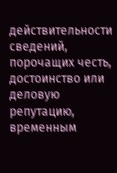действительности сведений, порочащих честь, достоинство или деловую репутацию, временным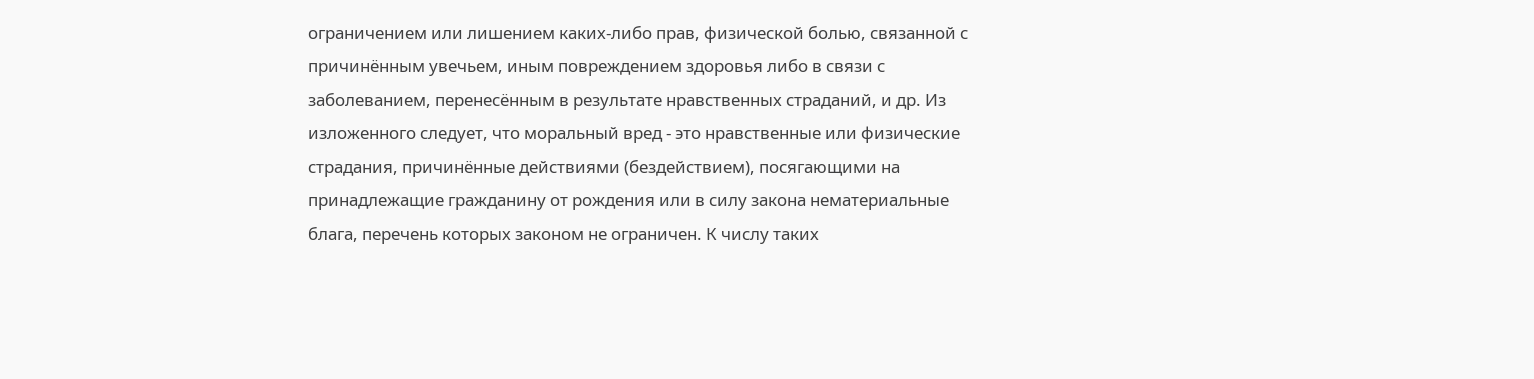ограничением или лишением каких-либо прав, физической болью, связанной с причинённым увечьем, иным повреждением здоровья либо в связи с заболеванием, перенесённым в результате нравственных страданий, и др. Из изложенного следует, что моральный вред - это нравственные или физические страдания, причинённые действиями (бездействием), посягающими на принадлежащие гражданину от рождения или в силу закона нематериальные блага, перечень которых законом не ограничен. К числу таких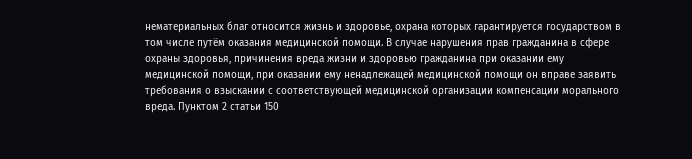нематериальных благ относится жизнь и здоровье, охрана которых гарантируется государством в том числе путём оказания медицинской помощи. В случае нарушения прав гражданина в сфере охраны здоровья, причинения вреда жизни и здоровью гражданина при оказании ему медицинской помощи, при оказании ему ненадлежащей медицинской помощи он вправе заявить требования о взыскании с соответствующей медицинской организации компенсации морального вреда. Пунктом 2 статьи 150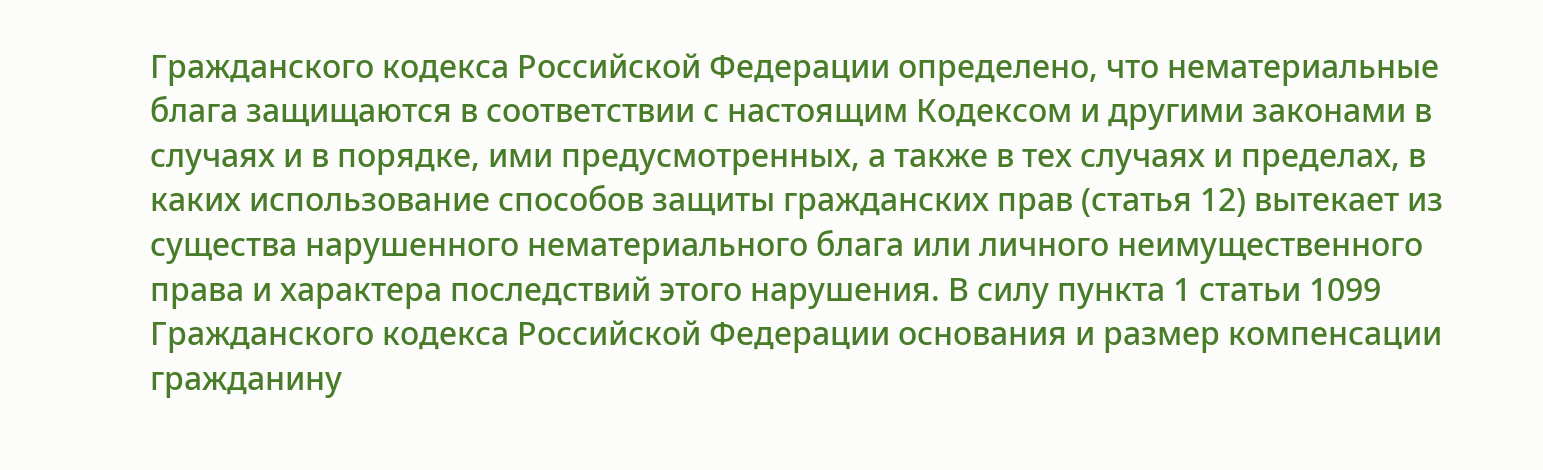Гражданского кодекса Российской Федерации определено, что нематериальные блага защищаются в соответствии с настоящим Кодексом и другими законами в случаях и в порядке, ими предусмотренных, а также в тех случаях и пределах, в каких использование способов защиты гражданских прав (статья 12) вытекает из существа нарушенного нематериального блага или личного неимущественного права и характера последствий этого нарушения. В силу пункта 1 статьи 1099 Гражданского кодекса Российской Федерации основания и размер компенсации гражданину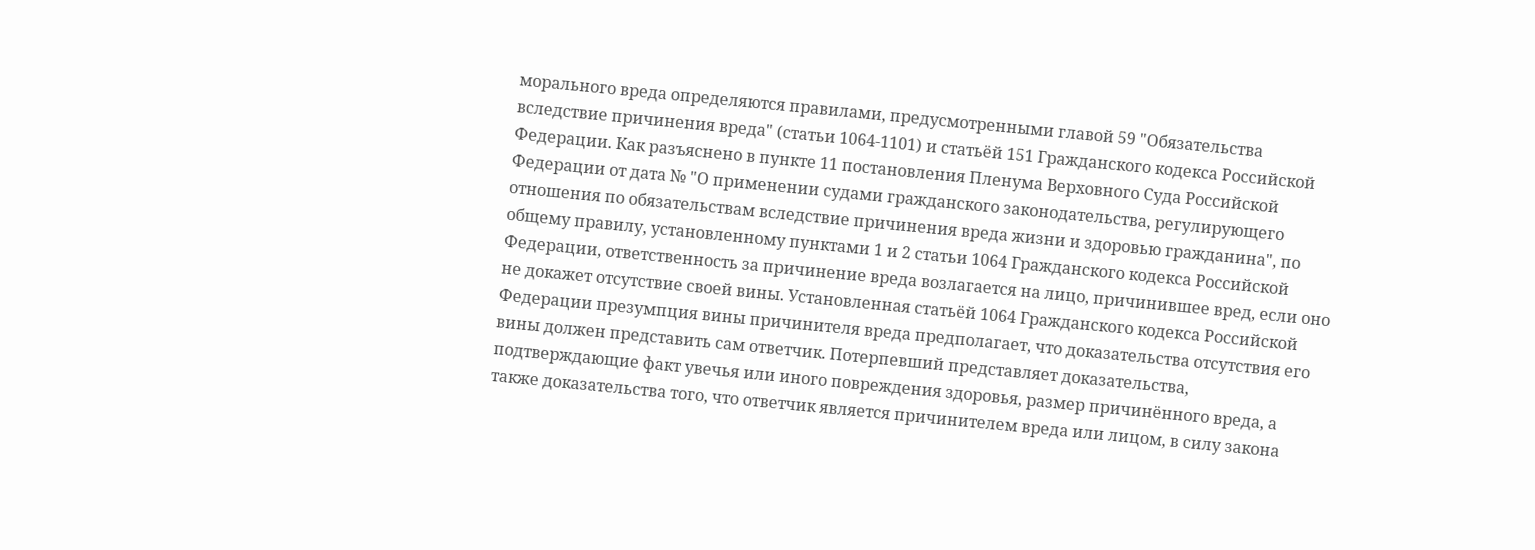морального вреда определяются правилами, предусмотренными главой 59 "Обязательства вследствие причинения вреда" (статьи 1064-1101) и статьёй 151 Гражданского кодекса Российской Федерации. Как разъяснено в пункте 11 постановления Пленума Верховного Суда Российской Федерации от дата № "О применении судами гражданского законодательства, регулирующего отношения по обязательствам вследствие причинения вреда жизни и здоровью гражданина", по общему правилу, установленному пунктами 1 и 2 статьи 1064 Гражданского кодекса Российской Федерации, ответственность за причинение вреда возлагается на лицо, причинившее вред, если оно не докажет отсутствие своей вины. Установленная статьёй 1064 Гражданского кодекса Российской Федерации презумпция вины причинителя вреда предполагает, что доказательства отсутствия его вины должен представить сам ответчик. Потерпевший представляет доказательства, подтверждающие факт увечья или иного повреждения здоровья, размер причинённого вреда, а также доказательства того, что ответчик является причинителем вреда или лицом, в силу закона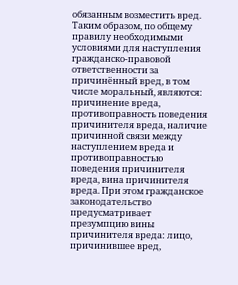обязанным возместить вред. Таким образом, по общему правилу необходимыми условиями для наступления гражданско-правовой ответственности за причинённый вред, в том числе моральный, являются: причинение вреда, противоправность поведения причинителя вреда, наличие причинной связи между наступлением вреда и противоправностью поведения причинителя вреда, вина причинителя вреда. При этом гражданское законодательство предусматривает презумпцию вины причинителя вреда: лицо, причинившее вред,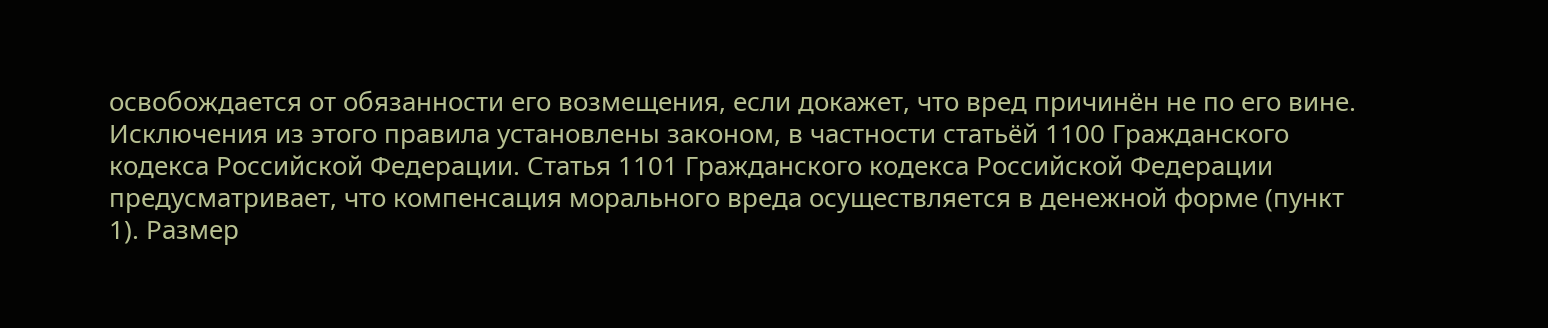освобождается от обязанности его возмещения, если докажет, что вред причинён не по его вине. Исключения из этого правила установлены законом, в частности статьёй 1100 Гражданского кодекса Российской Федерации. Статья 1101 Гражданского кодекса Российской Федерации предусматривает, что компенсация морального вреда осуществляется в денежной форме (пункт 1). Размер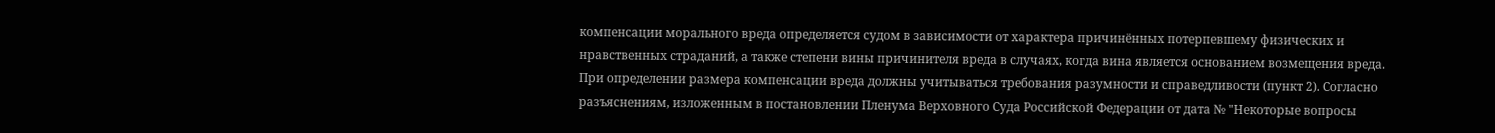компенсации морального вреда определяется судом в зависимости от характера причинённых потерпевшему физических и нравственных страданий, а также степени вины причинителя вреда в случаях, когда вина является основанием возмещения вреда. При определении размера компенсации вреда должны учитываться требования разумности и справедливости (пункт 2). Согласно разъяснениям, изложенным в постановлении Пленума Верховного Суда Российской Федерации от дата № "Некоторые вопросы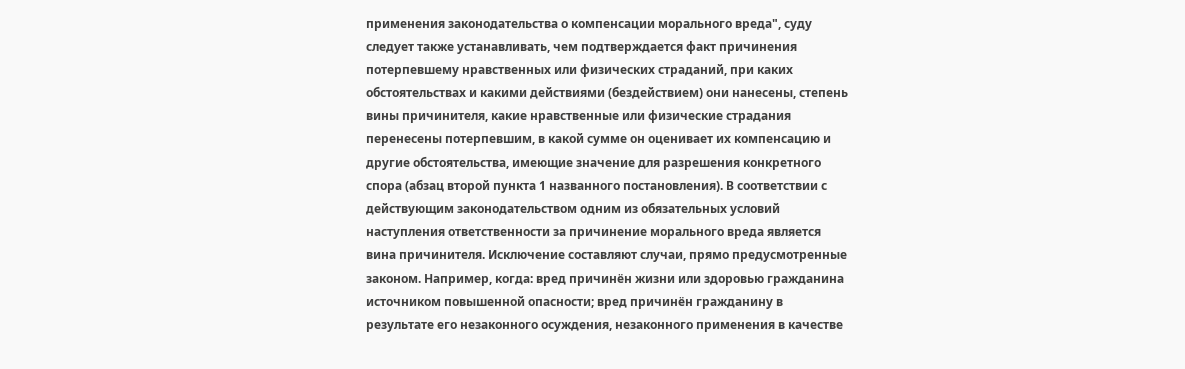применения законодательства о компенсации морального вреда", суду следует также устанавливать, чем подтверждается факт причинения потерпевшему нравственных или физических страданий, при каких обстоятельствах и какими действиями (бездействием) они нанесены, степень вины причинителя, какие нравственные или физические страдания перенесены потерпевшим, в какой сумме он оценивает их компенсацию и другие обстоятельства, имеющие значение для разрешения конкретного спора (абзац второй пункта 1 названного постановления). В соответствии с действующим законодательством одним из обязательных условий наступления ответственности за причинение морального вреда является вина причинителя. Исключение составляют случаи, прямо предусмотренные законом. Например, когда: вред причинён жизни или здоровью гражданина источником повышенной опасности; вред причинён гражданину в результате его незаконного осуждения, незаконного применения в качестве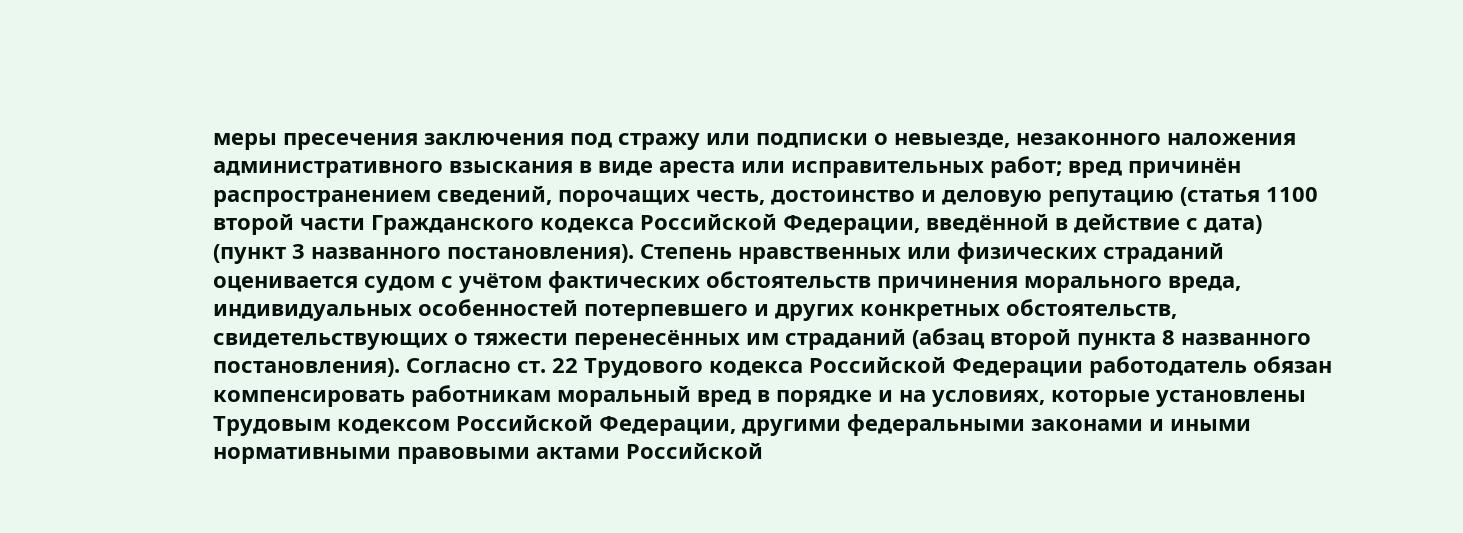меры пресечения заключения под стражу или подписки о невыезде, незаконного наложения административного взыскания в виде ареста или исправительных работ; вред причинён распространением сведений, порочащих честь, достоинство и деловую репутацию (статья 1100 второй части Гражданского кодекса Российской Федерации, введённой в действие с дата) (пункт 3 названного постановления). Степень нравственных или физических страданий оценивается судом с учётом фактических обстоятельств причинения морального вреда, индивидуальных особенностей потерпевшего и других конкретных обстоятельств, свидетельствующих о тяжести перенесённых им страданий (абзац второй пункта 8 названного постановления). Согласно ст. 22 Трудового кодекса Российской Федерации работодатель обязан компенсировать работникам моральный вред в порядке и на условиях, которые установлены Трудовым кодексом Российской Федерации, другими федеральными законами и иными нормативными правовыми актами Российской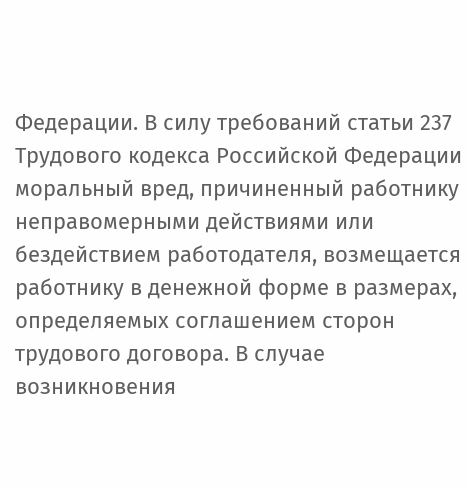Федерации. В силу требований статьи 237 Трудового кодекса Российской Федерации моральный вред, причиненный работнику неправомерными действиями или бездействием работодателя, возмещается работнику в денежной форме в размерах, определяемых соглашением сторон трудового договора. В случае возникновения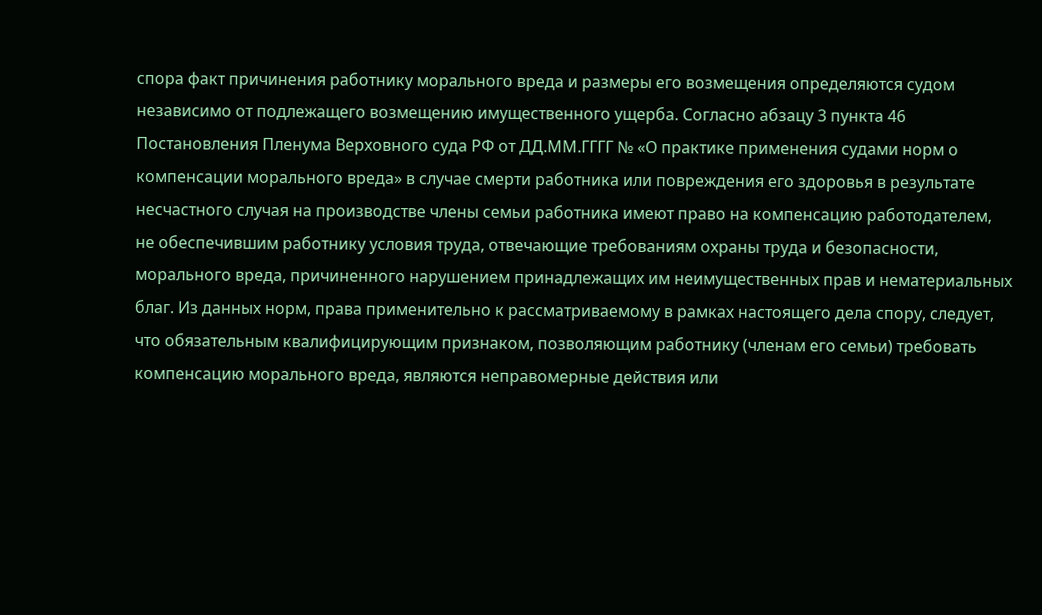спора факт причинения работнику морального вреда и размеры его возмещения определяются судом независимо от подлежащего возмещению имущественного ущерба. Согласно абзацу 3 пункта 46 Постановления Пленума Верховного суда РФ от ДД.ММ.ГГГГ № «О практике применения судами норм о компенсации морального вреда» в случае смерти работника или повреждения его здоровья в результате несчастного случая на производстве члены семьи работника имеют право на компенсацию работодателем, не обеспечившим работнику условия труда, отвечающие требованиям охраны труда и безопасности, морального вреда, причиненного нарушением принадлежащих им неимущественных прав и нематериальных благ. Из данных норм, права применительно к рассматриваемому в рамках настоящего дела спору, следует, что обязательным квалифицирующим признаком, позволяющим работнику (членам его семьи) требовать компенсацию морального вреда, являются неправомерные действия или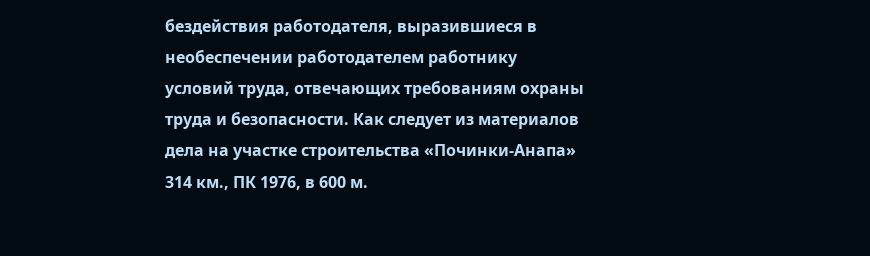бездействия работодателя, выразившиеся в необеспечении работодателем работнику условий труда, отвечающих требованиям охраны труда и безопасности. Как следует из материалов дела на участке строительства «Починки-Анапа» 314 км., ПК 1976, в 600 м.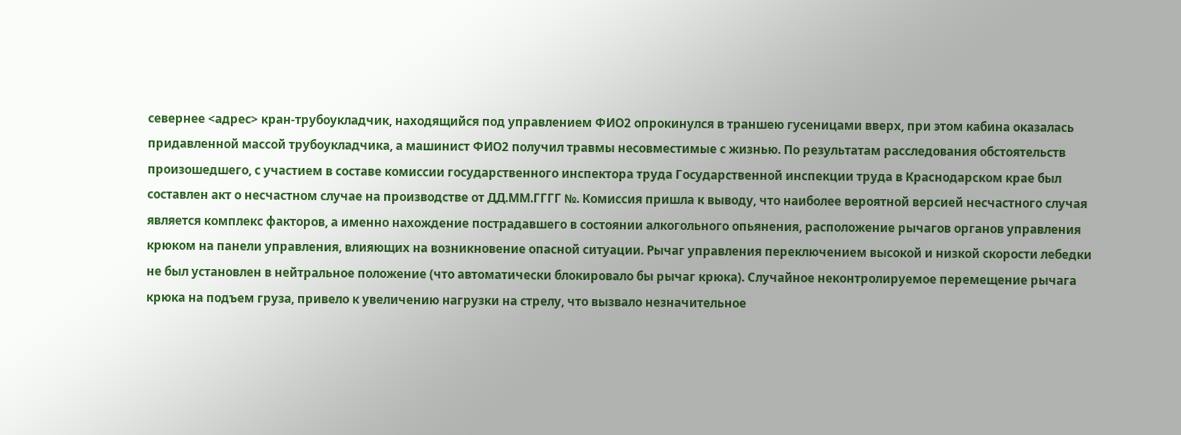севернее <адрес> кран-трубоукладчик, находящийся под управлением ФИО2 опрокинулся в траншею гусеницами вверх, при этом кабина оказалась придавленной массой трубоукладчика, а машинист ФИО2 получил травмы несовместимые с жизнью. По результатам расследования обстоятельств произошедшего, с участием в составе комиссии государственного инспектора труда Государственной инспекции труда в Краснодарском крае был составлен акт о несчастном случае на производстве от ДД.ММ.ГГГГ №. Комиссия пришла к выводу, что наиболее вероятной версией несчастного случая является комплекс факторов, а именно нахождение пострадавшего в состоянии алкогольного опьянения, расположение рычагов органов управления крюком на панели управления, влияющих на возникновение опасной ситуации. Рычаг управления переключением высокой и низкой скорости лебедки не был установлен в нейтральное положение (что автоматически блокировало бы рычаг крюка). Случайное неконтролируемое перемещение рычага крюка на подъем груза, привело к увеличению нагрузки на стрелу, что вызвало незначительное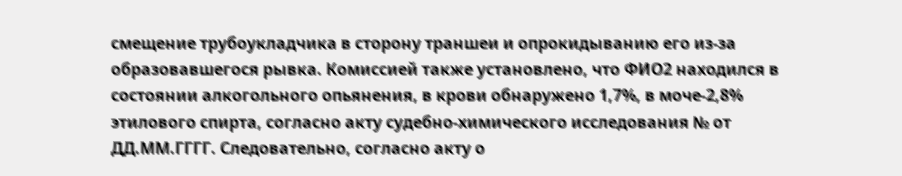смещение трубоукладчика в сторону траншеи и опрокидыванию его из-за образовавшегося рывка. Комиссией также установлено, что ФИО2 находился в состоянии алкогольного опьянения, в крови обнаружено 1,7%, в моче-2,8% этилового спирта, согласно акту судебно-химического исследования № от ДД.ММ.ГГГГ. Следовательно, согласно акту о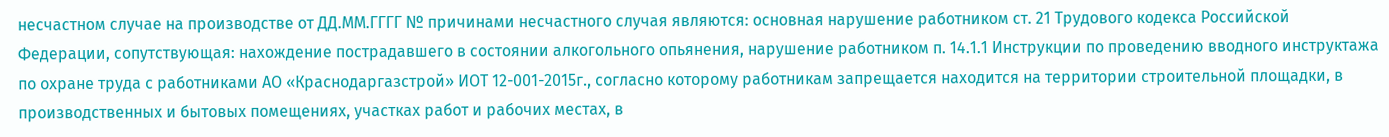несчастном случае на производстве от ДД.ММ.ГГГГ № причинами несчастного случая являются: основная нарушение работником ст. 21 Трудового кодекса Российской Федерации, сопутствующая: нахождение пострадавшего в состоянии алкогольного опьянения, нарушение работником п. 14.1.1 Инструкции по проведению вводного инструктажа по охране труда с работниками АО «Краснодаргазстрой» ИОТ 12-001-2015г., согласно которому работникам запрещается находится на территории строительной площадки, в производственных и бытовых помещениях, участках работ и рабочих местах, в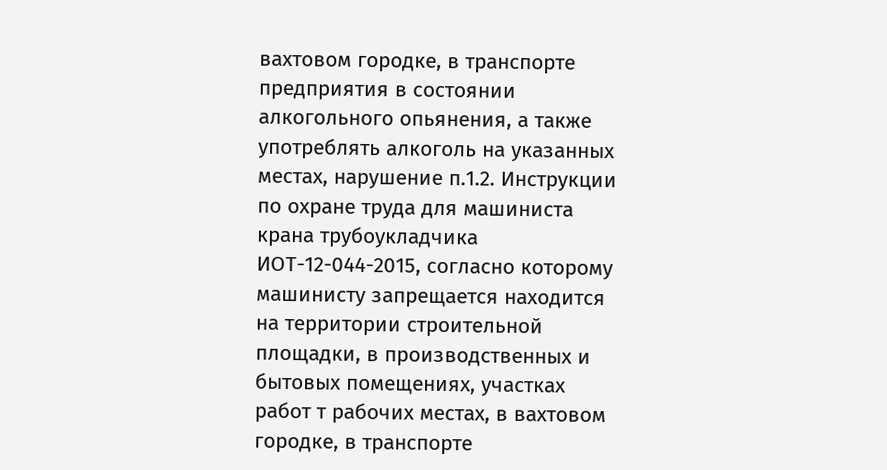вахтовом городке, в транспорте предприятия в состоянии алкогольного опьянения, а также употреблять алкоголь на указанных местах, нарушение п.1.2. Инструкции по охране труда для машиниста крана трубоукладчика ИОТ-12-044-2015, согласно которому машинисту запрещается находится на территории строительной площадки, в производственных и бытовых помещениях, участках работ т рабочих местах, в вахтовом городке, в транспорте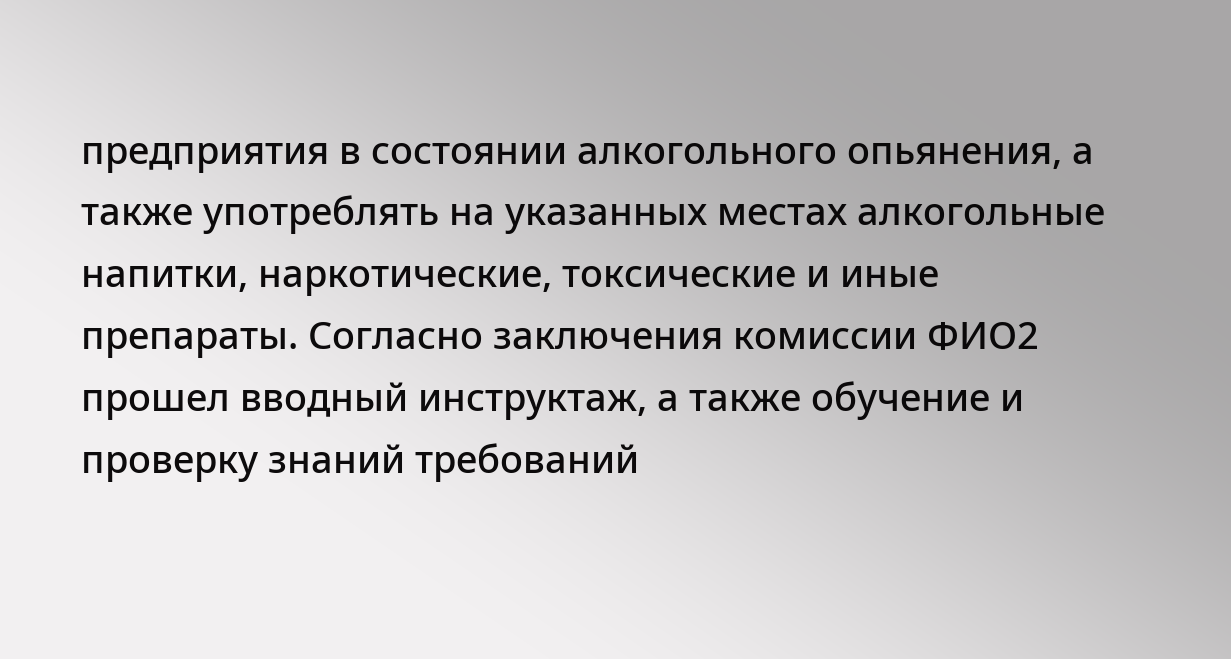предприятия в состоянии алкогольного опьянения, а также употреблять на указанных местах алкогольные напитки, наркотические, токсические и иные препараты. Согласно заключения комиссии ФИО2 прошел вводный инструктаж, а также обучение и проверку знаний требований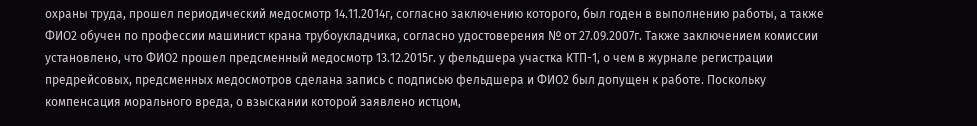охраны труда, прошел периодический медосмотр 14.11.2014г, согласно заключению которого, был годен в выполнению работы, а также ФИО2 обучен по профессии машинист крана трубоукладчика, согласно удостоверения № от 27.09.2007г. Также заключением комиссии установлено, что ФИО2 прошел предсменный медосмотр 13.12.2015г. у фельдшера участка КТП-1, о чем в журнале регистрации предрейсовых, предсменных медосмотров сделана запись с подписью фельдшера и ФИО2 был допущен к работе. Поскольку компенсация морального вреда, о взыскании которой заявлено истцом,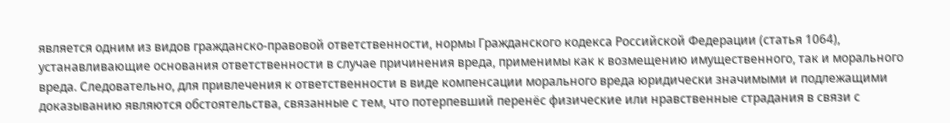является одним из видов гражданско-правовой ответственности, нормы Гражданского кодекса Российской Федерации (статья 1064), устанавливающие основания ответственности в случае причинения вреда, применимы как к возмещению имущественного, так и морального вреда. Следовательно, для привлечения к ответственности в виде компенсации морального вреда юридически значимыми и подлежащими доказыванию являются обстоятельства, связанные с тем, что потерпевший перенёс физические или нравственные страдания в связи с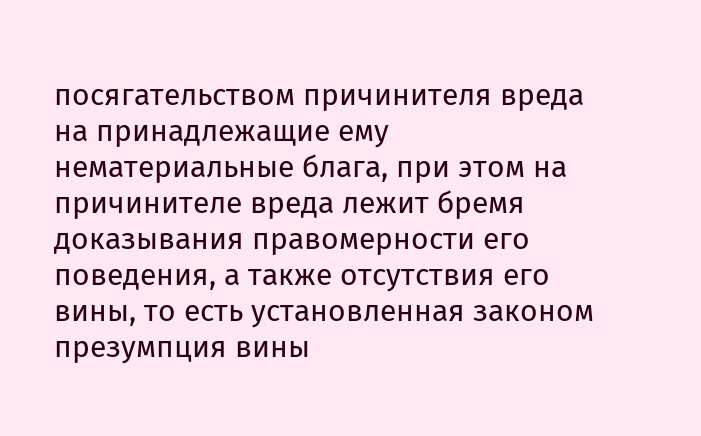посягательством причинителя вреда на принадлежащие ему нематериальные блага, при этом на причинителе вреда лежит бремя доказывания правомерности его поведения, а также отсутствия его вины, то есть установленная законом презумпция вины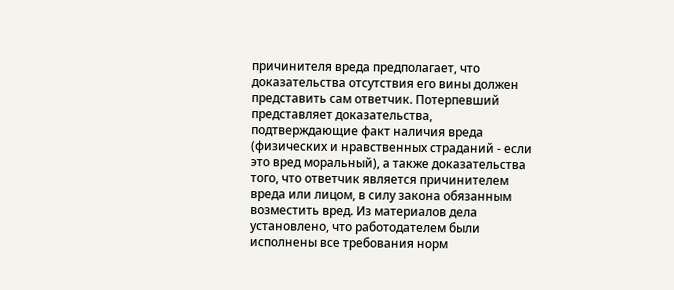причинителя вреда предполагает, что доказательства отсутствия его вины должен представить сам ответчик. Потерпевший представляет доказательства, подтверждающие факт наличия вреда (физических и нравственных страданий - если это вред моральный), а также доказательства того, что ответчик является причинителем вреда или лицом, в силу закона обязанным возместить вред. Из материалов дела установлено, что работодателем были исполнены все требования норм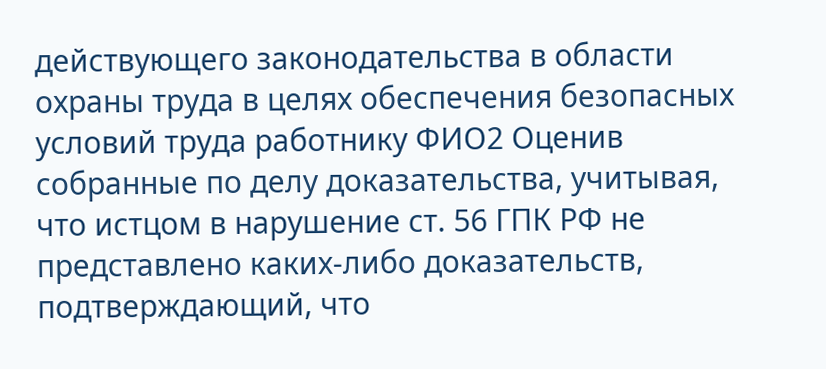действующего законодательства в области охраны труда в целях обеспечения безопасных условий труда работнику ФИО2 Оценив собранные по делу доказательства, учитывая, что истцом в нарушение ст. 56 ГПК РФ не представлено каких-либо доказательств, подтверждающий, что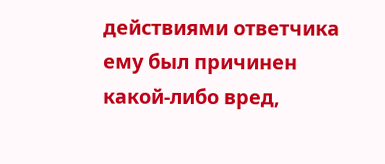действиями ответчика ему был причинен какой-либо вред,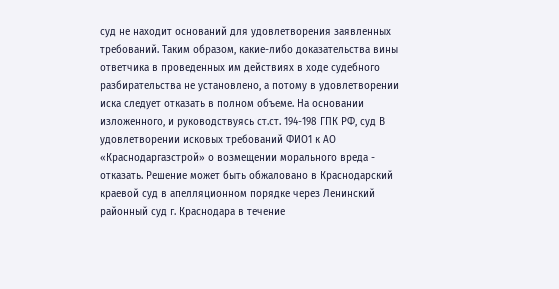суд не находит оснований для удовлетворения заявленных требований. Таким образом, какие-либо доказательства вины ответчика в проведенных им действиях в ходе судебного разбирательства не установлено, а потому в удовлетворении иска следует отказать в полном объеме. На основании изложенного, и руководствуясь ст.ст. 194-198 ГПК РФ, суд В удовлетворении исковых требований ФИО1 к АО «Краснодаргазстрой» о возмещении морального вреда - отказать. Решение может быть обжаловано в Краснодарский краевой суд в апелляционном порядке через Ленинский районный суд г. Краснодара в течение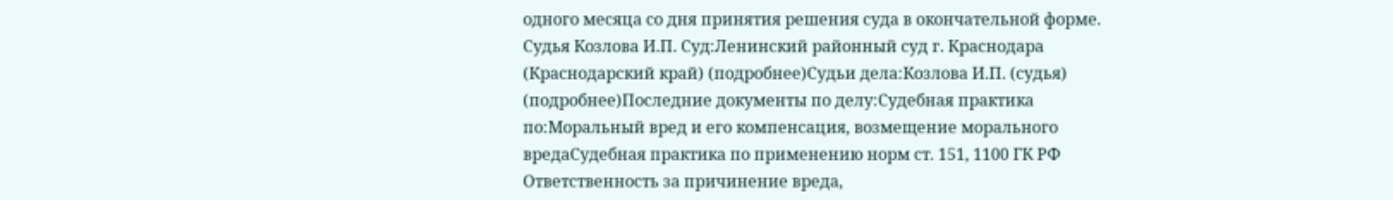одного месяца со дня принятия решения суда в окончательной форме. Судья Козлова И.П. Суд:Ленинский районный суд г. Краснодара (Краснодарский край) (подробнее)Судьи дела:Козлова И.П. (судья) (подробнее)Последние документы по делу:Судебная практика по:Моральный вред и его компенсация, возмещение морального вредаСудебная практика по применению норм ст. 151, 1100 ГК РФ Ответственность за причинение вреда,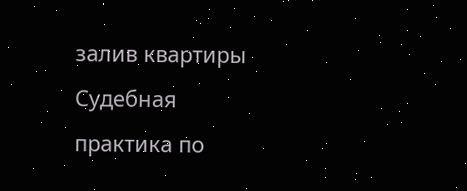залив квартиры Судебная практика по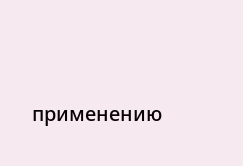применению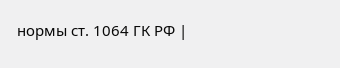нормы ст. 1064 ГК РФ |